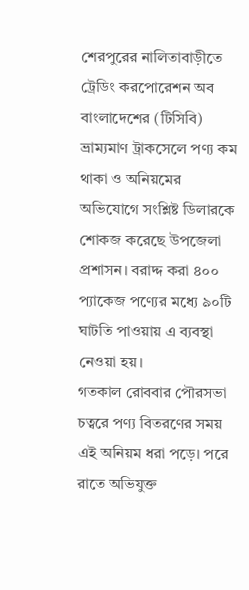শেরপুরের নালিতাবাড়ীতে ট্রেডিং করপোরেশন অব বাংলাদেশের (টিসিবি) ভ্রাম্যমাণ ট্রাকসেলে পণ্য কম থাকা ও অনিয়মের অভিযোগে সংশ্লিষ্ট ডিলারকে শোকজ করেছে উপজেলা প্রশাসন। বরাদ্দ করা ৪০০ প্যাকেজ পণ্যের মধ্যে ৯০টি ঘাটতি পাওয়ায় এ ব্যবস্থা নেওয়া হয়।
গতকাল রোববার পৌরসভা চত্বরে পণ্য বিতরণের সময় এই অনিয়ম ধরা পড়ে। পরে রাতে অভিযুক্ত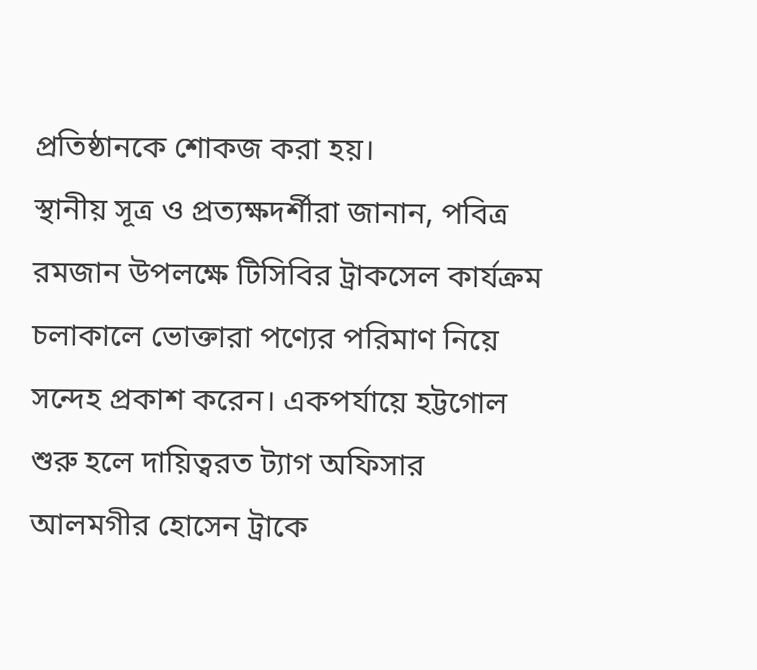প্রতিষ্ঠানকে শোকজ করা হয়।
স্থানীয় সূত্র ও প্রত্যক্ষদর্শীরা জানান, পবিত্র রমজান উপলক্ষে টিসিবির ট্রাকসেল কার্যক্রম চলাকালে ভোক্তারা পণ্যের পরিমাণ নিয়ে সন্দেহ প্রকাশ করেন। একপর্যায়ে হট্টগোল শুরু হলে দায়িত্বরত ট্যাগ অফিসার আলমগীর হোসেন ট্রাকে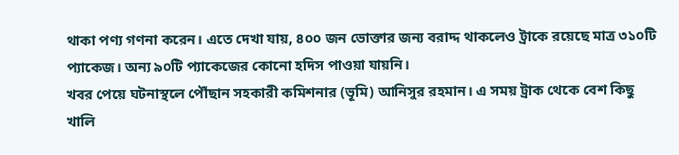থাকা পণ্য গণনা করেন। এতে দেখা যায়, ৪০০ জন ভোক্তার জন্য বরাদ্দ থাকলেও ট্রাকে রয়েছে মাত্র ৩১০টি প্যাকেজ। অন্য ৯০টি প্যাকেজের কোনো হদিস পাওয়া যায়নি।
খবর পেয়ে ঘটনাস্থলে পৌঁছান সহকারী কমিশনার (ভূমি) আনিসুর রহমান। এ সময় ট্রাক থেকে বেশ কিছু খালি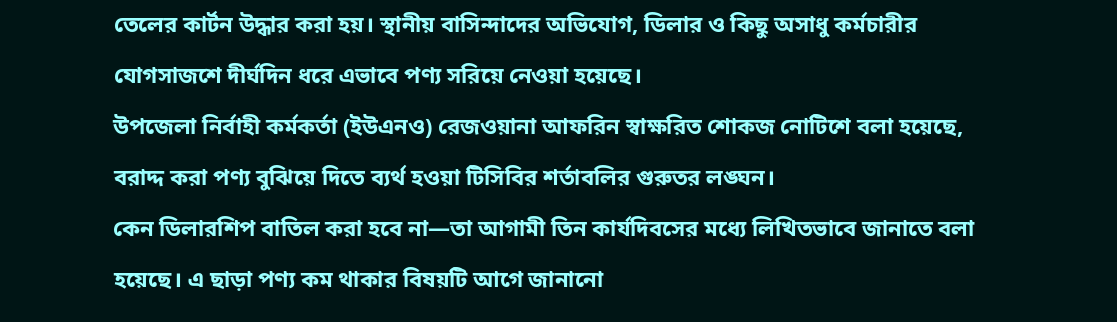তেলের কার্টন উদ্ধার করা হয়। স্থানীয় বাসিন্দাদের অভিযোগ, ডিলার ও কিছু অসাধু কর্মচারীর যোগসাজশে দীর্ঘদিন ধরে এভাবে পণ্য সরিয়ে নেওয়া হয়েছে।
উপজেলা নির্বাহী কর্মকর্তা (ইউএনও) রেজওয়ানা আফরিন স্বাক্ষরিত শোকজ নোটিশে বলা হয়েছে, বরাদ্দ করা পণ্য বুঝিয়ে দিতে ব্যর্থ হওয়া টিসিবির শর্তাবলির গুরুতর লঙ্ঘন।
কেন ডিলারশিপ বাতিল করা হবে না—তা আগামী তিন কার্যদিবসের মধ্যে লিখিতভাবে জানাতে বলা হয়েছে। এ ছাড়া পণ্য কম থাকার বিষয়টি আগে জানানো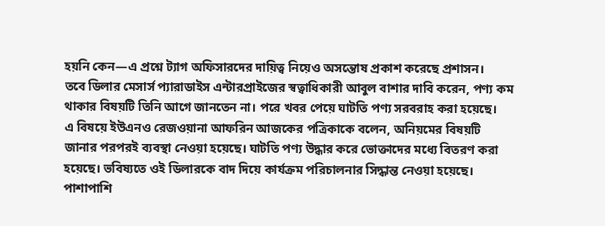হয়নি কেন—এ প্রশ্নে ট্যাগ অফিসারদের দায়িত্ব নিয়েও অসন্তোষ প্রকাশ করেছে প্রশাসন।
তবে ডিলার মেসার্স প্যারাডাইস এন্টারপ্রাইজের স্বত্বাধিকারী আবুল বাশার দাবি করেন, পণ্য কম থাকার বিষয়টি তিনি আগে জানতেন না। পরে খবর পেয়ে ঘাটতি পণ্য সরবরাহ করা হয়েছে।
এ বিষয়ে ইউএনও রেজওয়ানা আফরিন আজকের পত্রিকাকে বলেন, অনিয়মের বিষয়টি জানার পরপরই ব্যবস্থা নেওয়া হয়েছে। ঘাটতি পণ্য উদ্ধার করে ভোক্তাদের মধ্যে বিতরণ করা হয়েছে। ভবিষ্যতে ওই ডিলারকে বাদ দিয়ে কার্যক্রম পরিচালনার সিদ্ধান্ত নেওয়া হয়েছে। পাশাপাশি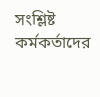সংশ্লিষ্ট কর্মকর্তাদের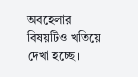অবহেলার বিষয়টিও খতিয়ে দেখা হচ্ছে।